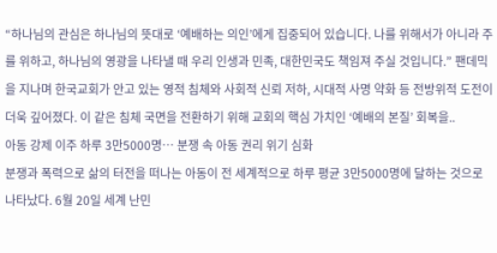“하나님의 관심은 하나님의 뜻대로 ‘예배하는 의인’에게 집중되어 있습니다. 나를 위해서가 아니라 주를 위하고, 하나님의 영광을 나타낼 때 우리 인생과 민족, 대한민국도 책임져 주실 것입니다.” 팬데믹을 지나며 한국교회가 안고 있는 영적 침체와 사회적 신뢰 저하, 시대적 사명 약화 등 전방위적 도전이 더욱 깊어졌다. 이 같은 침체 국면을 전환하기 위해 교회의 핵심 가치인 ‘예배의 본질’ 회복을..
아동 강제 이주 하루 3만5000명… 분쟁 속 아동 권리 위기 심화
분쟁과 폭력으로 삶의 터전을 떠나는 아동이 전 세계적으로 하루 평균 3만5000명에 달하는 것으로 나타났다. 6월 20일 세계 난민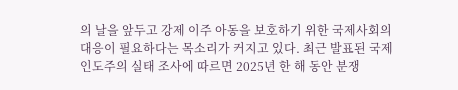의 날을 앞두고 강제 이주 아동을 보호하기 위한 국제사회의 대응이 필요하다는 목소리가 커지고 있다. 최근 발표된 국제 인도주의 실태 조사에 따르면 2025년 한 해 동안 분쟁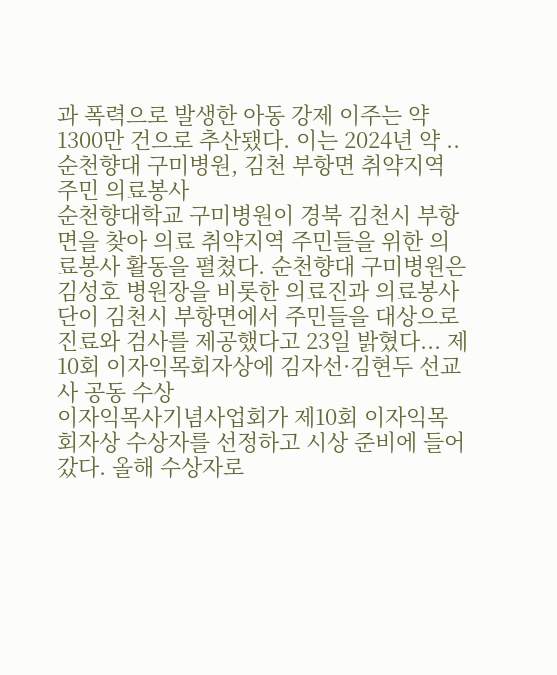과 폭력으로 발생한 아동 강제 이주는 약 1300만 건으로 추산됐다. 이는 2024년 약 ..
순천향대 구미병원, 김천 부항면 취약지역 주민 의료봉사
순천향대학교 구미병원이 경북 김천시 부항면을 찾아 의료 취약지역 주민들을 위한 의료봉사 활동을 펼쳤다. 순천향대 구미병원은 김성호 병원장을 비롯한 의료진과 의료봉사단이 김천시 부항면에서 주민들을 대상으로 진료와 검사를 제공했다고 23일 밝혔다... 제10회 이자익목회자상에 김자선·김현두 선교사 공동 수상
이자익목사기념사업회가 제10회 이자익목회자상 수상자를 선정하고 시상 준비에 들어갔다. 올해 수상자로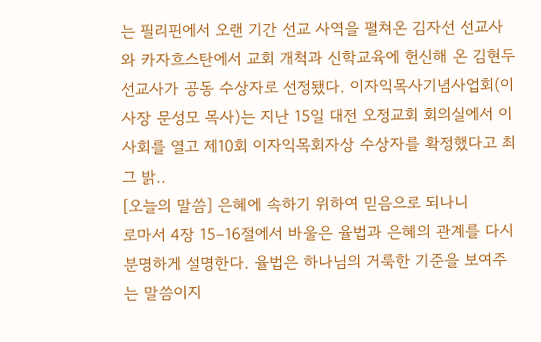는 필리핀에서 오랜 기간 선교 사역을 펼쳐온 김자선 선교사와 카자흐스탄에서 교회 개척과 신학교육에 헌신해 온 김현두 선교사가 공동 수상자로 선정됐다. 이자익목사기념사업회(이사장 문성모 목사)는 지난 15일 대전 오정교회 회의실에서 이사회를 열고 제10회 이자익목회자상 수상자를 확정했다고 최그 밝..
[오늘의 말씀] 은혜에 속하기 위하여 믿음으로 되나니
로마서 4장 15–16절에서 바울은 율법과 은혜의 관계를 다시 분명하게 설명한다. 율법은 하나님의 거룩한 기준을 보여주는 말씀이지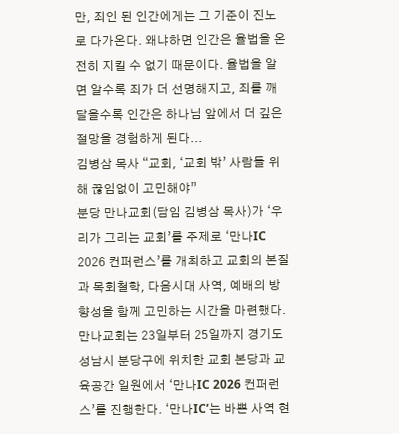만, 죄인 된 인간에게는 그 기준이 진노로 다가온다. 왜냐하면 인간은 율법을 온전히 지킬 수 없기 때문이다. 율법을 알면 알수록 죄가 더 선명해지고, 죄를 깨달을수록 인간은 하나님 앞에서 더 깊은 절망을 경험하게 된다...
김병삼 목사 “교회, ‘교회 밖’ 사람들 위해 끊임없이 고민해야”
분당 만나교회(담임 김병삼 목사)가 ‘우리가 그리는 교회’를 주제로 ‘만나IC 2026 컨퍼런스’를 개최하고 교회의 본질과 목회철학, 다음시대 사역, 예배의 방향성을 함께 고민하는 시간을 마련했다. 만나교회는 23일부터 25일까지 경기도 성남시 분당구에 위치한 교회 본당과 교육공간 일원에서 ‘만나IC 2026 컨퍼런스’를 진행한다. ‘만나IC’는 바쁜 사역 현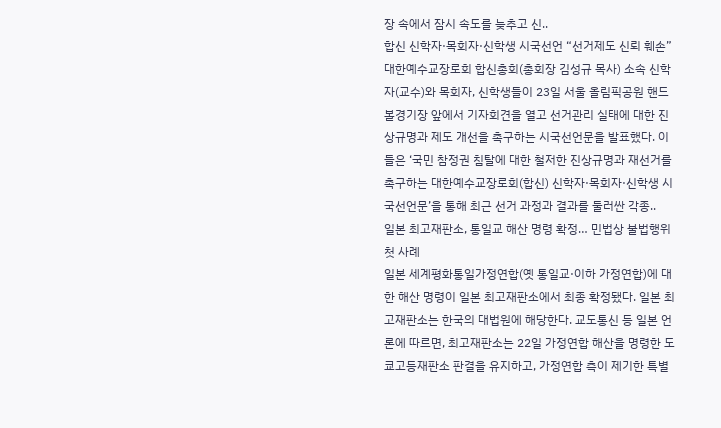장 속에서 잠시 속도를 늦추고 신..
합신 신학자·목회자·신학생 시국선언 “선거제도 신뢰 훼손”
대한예수교장로회 합신총회(총회장 김성규 목사) 소속 신학자(교수)와 목회자, 신학생들이 23일 서울 올림픽공원 핸드볼경기장 앞에서 기자회견을 열고 선거관리 실태에 대한 진상규명과 제도 개선을 촉구하는 시국선언문을 발표했다. 이들은 ‘국민 참정권 침탈에 대한 철저한 진상규명과 재선거를 촉구하는 대한예수교장로회(합신) 신학자·목회자·신학생 시국선언문’을 통해 최근 선거 과정과 결과를 둘러싼 각종..
일본 최고재판소, 통일교 해산 명령 확정… 민법상 불법행위 첫 사례
일본 세계평화통일가정연합(옛 통일교·이하 가정연합)에 대한 해산 명령이 일본 최고재판소에서 최종 확정됐다. 일본 최고재판소는 한국의 대법원에 해당한다. 교도통신 등 일본 언론에 따르면, 최고재판소는 22일 가정연합 해산을 명령한 도쿄고등재판소 판결을 유지하고, 가정연합 측이 제기한 특별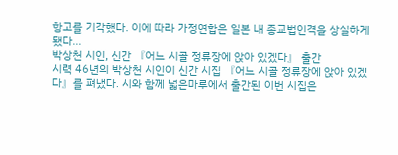항고를 기각했다. 이에 따라 가정연합은 일본 내 종교법인격을 상실하게 됐다...
박상천 시인, 신간 『어느 시골 정류장에 앉아 있겠다』 출간
시력 46년의 박상천 시인이 신간 시집 『어느 시골 정류장에 앉아 있겠다』를 펴냈다. 시와 함께 넓은마루에서 출간된 이번 시집은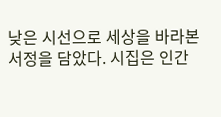낮은 시선으로 세상을 바라본 서정을 담았다. 시집은 인간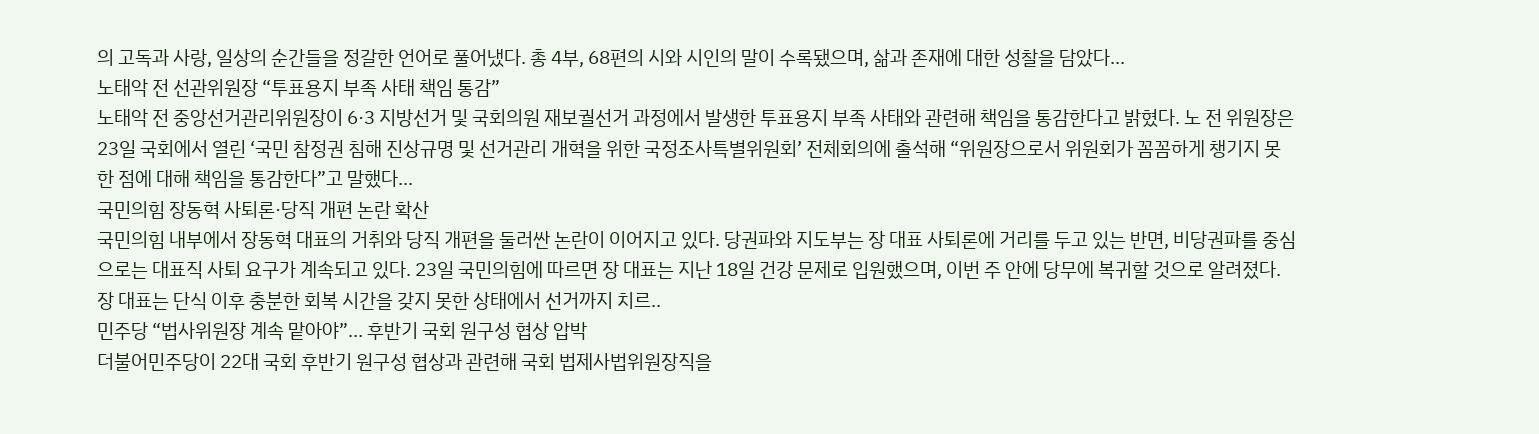의 고독과 사랑, 일상의 순간들을 정갈한 언어로 풀어냈다. 총 4부, 68편의 시와 시인의 말이 수록됐으며, 삶과 존재에 대한 성찰을 담았다...
노태악 전 선관위원장 “투표용지 부족 사태 책임 통감”
노태악 전 중앙선거관리위원장이 6·3 지방선거 및 국회의원 재보궐선거 과정에서 발생한 투표용지 부족 사태와 관련해 책임을 통감한다고 밝혔다. 노 전 위원장은 23일 국회에서 열린 ‘국민 참정권 침해 진상규명 및 선거관리 개혁을 위한 국정조사특별위원회’ 전체회의에 출석해 “위원장으로서 위원회가 꼼꼼하게 챙기지 못한 점에 대해 책임을 통감한다”고 말했다...
국민의힘 장동혁 사퇴론·당직 개편 논란 확산
국민의힘 내부에서 장동혁 대표의 거취와 당직 개편을 둘러싼 논란이 이어지고 있다. 당권파와 지도부는 장 대표 사퇴론에 거리를 두고 있는 반면, 비당권파를 중심으로는 대표직 사퇴 요구가 계속되고 있다. 23일 국민의힘에 따르면 장 대표는 지난 18일 건강 문제로 입원했으며, 이번 주 안에 당무에 복귀할 것으로 알려졌다. 장 대표는 단식 이후 충분한 회복 시간을 갖지 못한 상태에서 선거까지 치르..
민주당 “법사위원장 계속 맡아야”… 후반기 국회 원구성 협상 압박
더불어민주당이 22대 국회 후반기 원구성 협상과 관련해 국회 법제사법위원장직을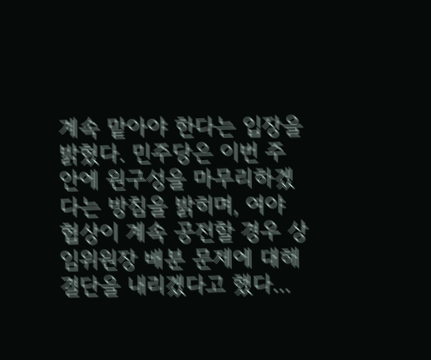계속 맡아야 한다는 입장을 밝혔다. 민주당은 이번 주 안에 원구성을 마무리하겠다는 방침을 밝히며, 여야 협상이 계속 공전할 경우 상임위원장 배분 문제에 대해 결단을 내리겠다고 했다...